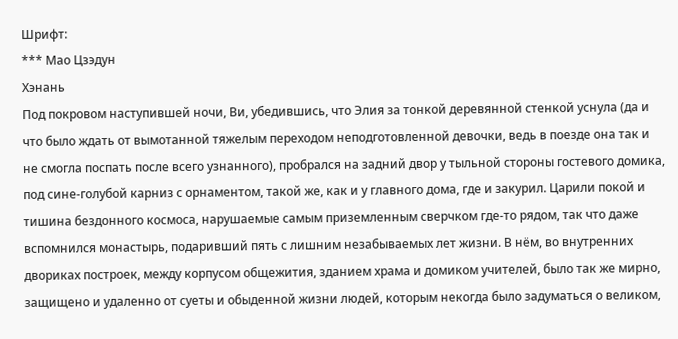Шрифт:
*** Мао Цзэдун
Хэнань
Под покровом наступившей ночи, Ви, убедившись, что Элия за тонкой деревянной стенкой уснула (да и что было ждать от вымотанной тяжелым переходом неподготовленной девочки, ведь в поезде она так и не смогла поспать после всего узнанного), пробрался на задний двор у тыльной стороны гостевого домика, под сине-голубой карниз с орнаментом, такой же, как и у главного дома, где и закурил. Царили покой и тишина бездонного космоса, нарушаемые самым приземленным сверчком где-то рядом, так что даже вспомнился монастырь, подаривший пять с лишним незабываемых лет жизни. В нём, во внутренних двориках построек, между корпусом общежития, зданием храма и домиком учителей, было так же мирно, защищено и удаленно от суеты и обыденной жизни людей, которым некогда было задуматься о великом,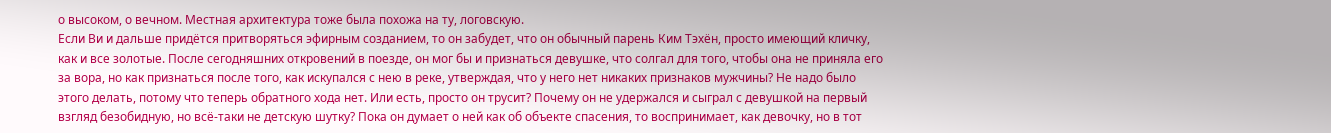о высоком, о вечном. Местная архитектура тоже была похожа на ту, логовскую.
Если Ви и дальше придётся притворяться эфирным созданием, то он забудет, что он обычный парень Ким Тэхён, просто имеющий кличку, как и все золотые. После сегодняшних откровений в поезде, он мог бы и признаться девушке, что солгал для того, чтобы она не приняла его за вора, но как признаться после того, как искупался с нею в реке, утверждая, что у него нет никаких признаков мужчины? Не надо было этого делать, потому что теперь обратного хода нет. Или есть, просто он трусит? Почему он не удержался и сыграл с девушкой на первый взгляд безобидную, но всё-таки не детскую шутку? Пока он думает о ней как об объекте спасения, то воспринимает, как девочку, но в тот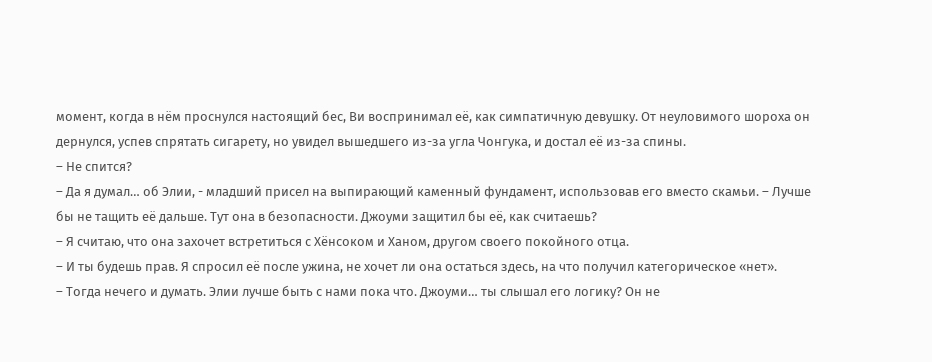момент, когда в нём проснулся настоящий бес, Ви воспринимал её, как симпатичную девушку. От неуловимого шороха он дернулся, успев спрятать сигарету, но увидел вышедшего из-за угла Чонгука, и достал её из-за спины.
– Не спится?
– Да я думал… об Элии, - младший присел на выпирающий каменный фундамент, использовав его вместо скамьи. – Лучше бы не тащить её дальше. Тут она в безопасности. Джоуми защитил бы её, как считаешь?
– Я считаю, что она захочет встретиться с Хёнсоком и Ханом, другом своего покойного отца.
– И ты будешь прав. Я спросил её после ужина, не хочет ли она остаться здесь, на что получил категорическое «нет».
– Тогда нечего и думать. Элии лучше быть с нами пока что. Джоуми… ты слышал его логику? Он не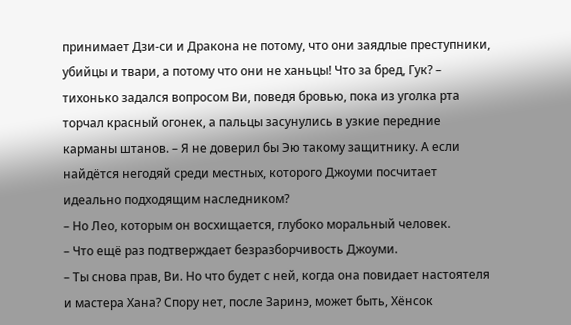принимает Дзи-си и Дракона не потому, что они заядлые преступники, убийцы и твари, а потому что они не ханьцы! Что за бред, Гук? – тихонько задался вопросом Ви, поведя бровью, пока из уголка рта торчал красный огонек, а пальцы засунулись в узкие передние карманы штанов. – Я не доверил бы Эю такому защитнику. А если найдётся негодяй среди местных, которого Джоуми посчитает идеально подходящим наследником?
– Но Лео, которым он восхищается, глубоко моральный человек.
– Что ещё раз подтверждает безразборчивость Джоуми.
– Ты снова прав, Ви. Но что будет с ней, когда она повидает настоятеля и мастера Хана? Спору нет, после Заринэ, может быть, Хёнсок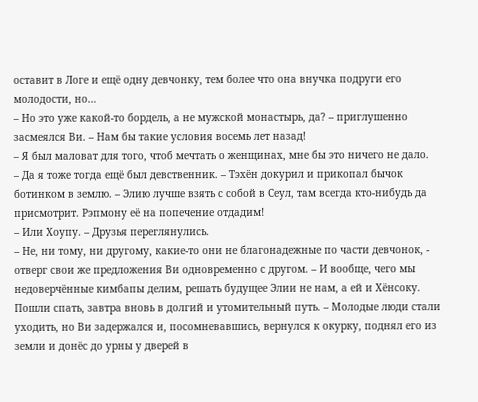оставит в Логе и ещё одну девчонку, тем более что она внучка подруги его молодости, но…
– Но это уже какой-то бордель, а не мужской монастырь, да? – приглушенно засмеялся Ви. – Нам бы такие условия восемь лет назад!
– Я был маловат для того, чтоб мечтать о женщинах, мне бы это ничего не дало.
– Да я тоже тогда ещё был девственник. – Тэхён докурил и прикопал бычок ботинком в землю. – Элию лучше взять с собой в Сеул, там всегда кто-нибудь да присмотрит. Рэпмону её на попечение отдадим!
– Или Хоупу. – Друзья переглянулись.
– Не, ни тому, ни другому, какие-то они не благонадежные по части девчонок, - отверг свои же предложения Ви одновременно с другом. – И вообще, чего мы недоверчённые кимбапы делим, решать будущее Элии не нам, а ей и Хёнсоку. Пошли спать, завтра вновь в долгий и утомительный путь. – Молодые люди стали уходить, но Ви задержался и, посомневавшись, вернулся к окурку, поднял его из земли и донёс до урны у дверей в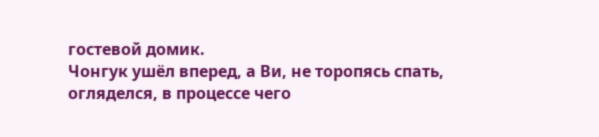гостевой домик.
Чонгук ушёл вперед, а Ви, не торопясь спать, огляделся, в процессе чего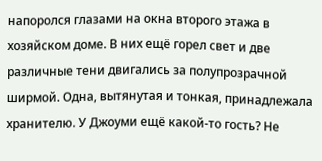напоролся глазами на окна второго этажа в хозяйском доме. В них ещё горел свет и две различные тени двигались за полупрозрачной ширмой. Одна, вытянутая и тонкая, принадлежала хранителю. У Джоуми ещё какой-то гость? Не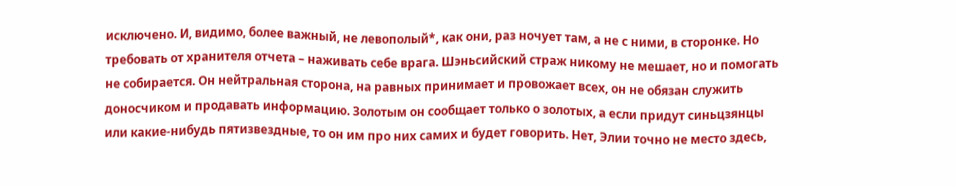исключено. И, видимо, более важный, не левополый*, как они, раз ночует там, а не с ними, в сторонке. Но требовать от хранителя отчета – наживать себе врага. Шэньсийский страж никому не мешает, но и помогать не собирается. Он нейтральная сторона, на равных принимает и провожает всех, он не обязан служить доносчиком и продавать информацию. Золотым он сообщает только о золотых, а если придут синьцзянцы или какие-нибудь пятизвездные, то он им про них самих и будет говорить. Нет, Элии точно не место здесь,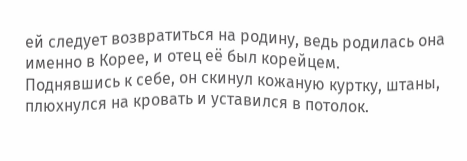ей следует возвратиться на родину, ведь родилась она именно в Корее, и отец её был корейцем.
Поднявшись к себе, он скинул кожаную куртку, штаны, плюхнулся на кровать и уставился в потолок.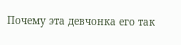Почему эта девчонка его так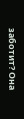заботит? Она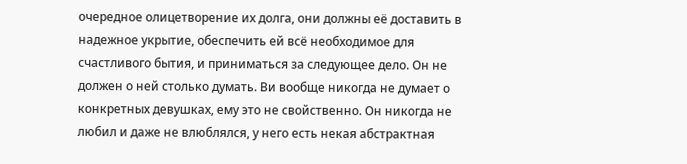очередное олицетворение их долга, они должны её доставить в надежное укрытие, обеспечить ей всё необходимое для счастливого бытия, и приниматься за следующее дело. Он не должен о ней столько думать. Ви вообще никогда не думает о конкретных девушках, ему это не свойственно. Он никогда не любил и даже не влюблялся, у него есть некая абстрактная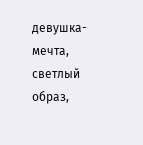девушка-мечта, светлый образ,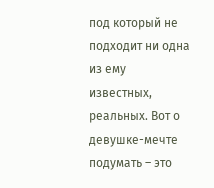под который не подходит ни одна из ему известных, реальных. Вот о девушке-мечте подумать – это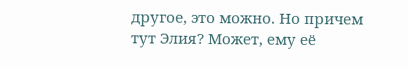другое, это можно. Но причем тут Элия? Может, ему её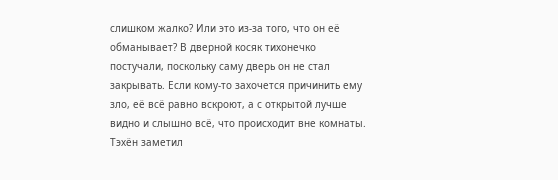слишком жалко? Или это из-за того, что он её обманывает? В дверной косяк тихонечко постучали, поскольку саму дверь он не стал закрывать. Если кому-то захочется причинить ему зло, её всё равно вскроют, а с открытой лучше видно и слышно всё, что происходит вне комнаты. Тэхён заметил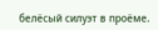белёсый силуэт в проёме.